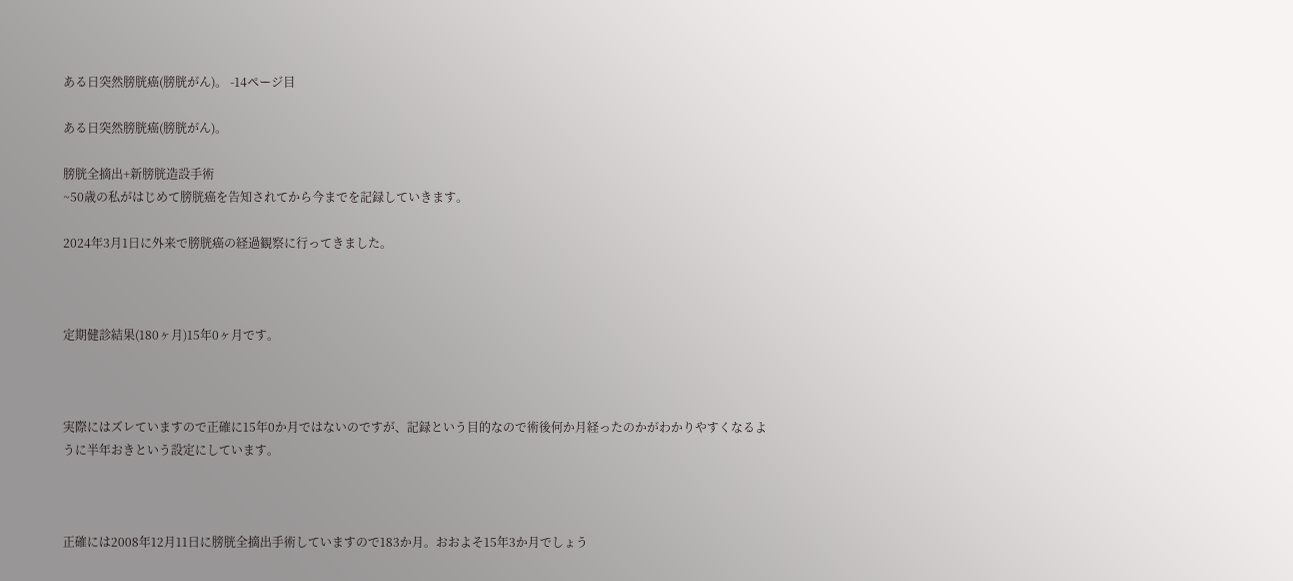ある日突然膀胱癌(膀胱がん)。 -14ページ目

ある日突然膀胱癌(膀胱がん)。

膀胱全摘出+新膀胱造設手術
~50歳の私がはじめて膀胱癌を告知されてから今までを記録していきます。

2024年3月1日に外来で膀胱癌の経過観察に行ってきました。



定期健診結果(180ヶ月)15年0ヶ月です。



実際にはズレていますので正確に15年0か月ではないのですが、記録という目的なので術後何か月経ったのかがわかりやすくなるように半年おきという設定にしています。



正確には2008年12月11日に膀胱全摘出手術していますので183か月。おおよそ15年3か月でしょう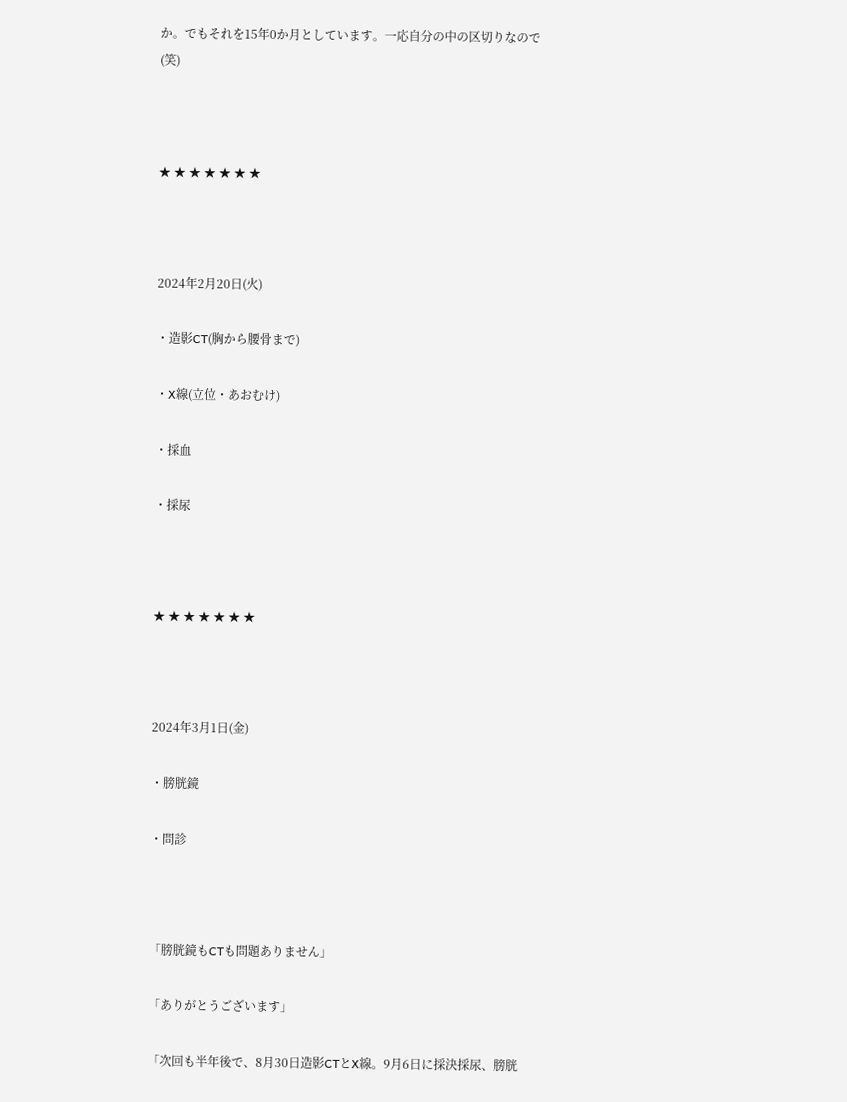か。でもそれを15年0か月としています。一応自分の中の区切りなので(笑)



★ ★ ★ ★ ★ ★ ★



2024年2月20日(火)

・造影CT(胸から腰骨まで)

・X線(立位・あおむけ)

・採血

・採尿



★ ★ ★ ★ ★ ★ ★



2024年3月1日(金)

・膀胱鏡

・問診



「膀胱鏡もCTも問題ありません」

「ありがとうございます」

「次回も半年後で、8月30日造影CTとX線。9月6日に採決採尿、膀胱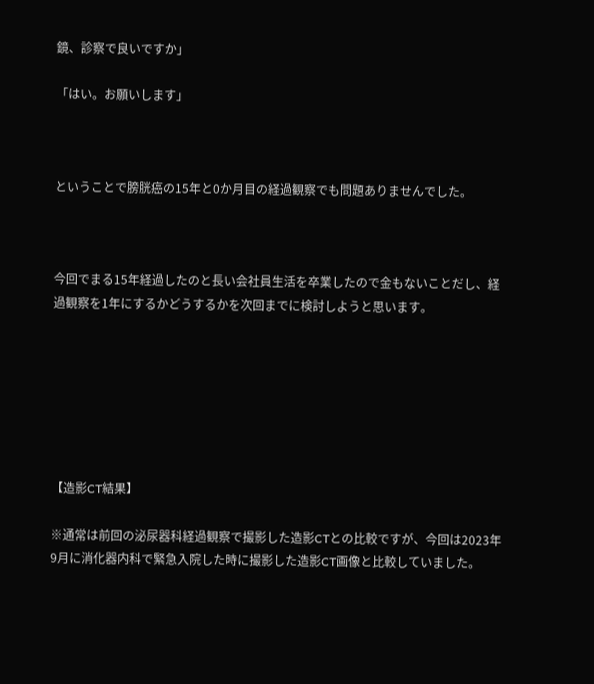鏡、診察で良いですか」

「はい。お願いします」



ということで膀胱癌の15年と0か月目の経過観察でも問題ありませんでした。



今回でまる15年経過したのと長い会社員生活を卒業したので金もないことだし、経過観察を1年にするかどうするかを次回までに検討しようと思います。







【造影CT結果】

※通常は前回の泌尿器科経過観察で撮影した造影CTとの比較ですが、今回は2023年9月に消化器内科で緊急入院した時に撮影した造影CT画像と比較していました。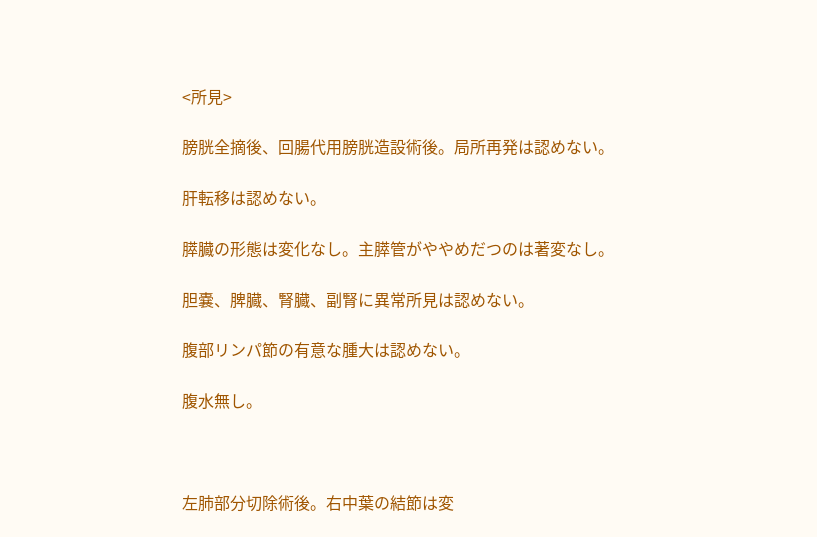<所見>

膀胱全摘後、回腸代用膀胱造設術後。局所再発は認めない。

肝転移は認めない。

膵臓の形態は変化なし。主膵管がややめだつのは著変なし。

胆嚢、脾臓、腎臓、副腎に異常所見は認めない。

腹部リンパ節の有意な腫大は認めない。

腹水無し。



左肺部分切除術後。右中葉の結節は変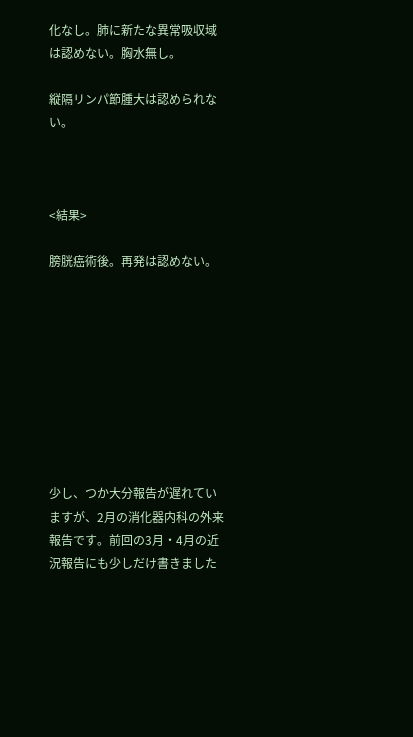化なし。肺に新たな異常吸収域は認めない。胸水無し。

縦隔リンパ節腫大は認められない。



<結果>

膀胱癌術後。再発は認めない。









少し、つか大分報告が遅れていますが、2月の消化器内科の外来報告です。前回の3月・4月の近況報告にも少しだけ書きました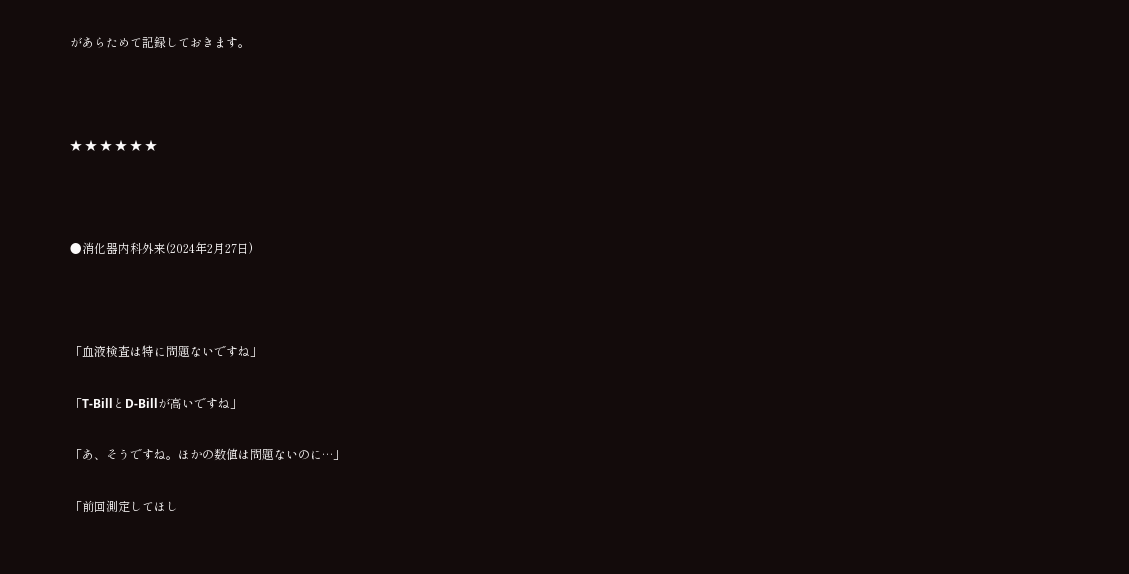があらためて記録しておきます。



★ ★ ★ ★ ★ ★



●消化器内科外来(2024年2月27日)



「血液検査は特に問題ないですね」

「T-BillとD-Billが高いですね」

「あ、そうですね。ほかの数値は問題ないのに…」

「前回測定してほし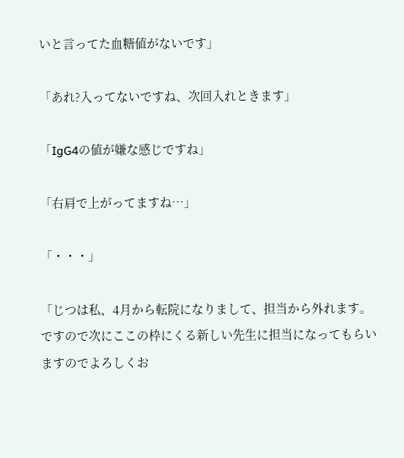いと言ってた血糖値がないです」

「あれ?入ってないですね、次回入れときます」

「IgG4の値が嫌な感じですね」

「右肩で上がってますね…」

「・・・」

「じつは私、4月から転院になりまして、担当から外れます。ですので次にここの枠にくる新しい先生に担当になってもらいますのでよろしくお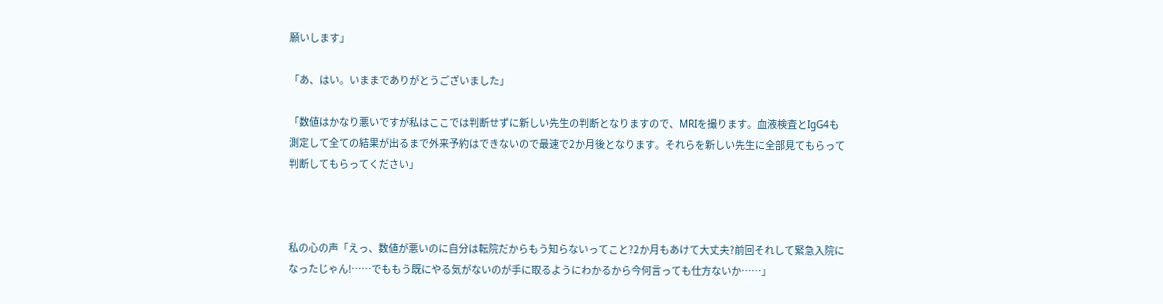願いします」

「あ、はい。いままでありがとうございました」

「数値はかなり悪いですが私はここでは判断せずに新しい先生の判断となりますので、MRIを撮ります。血液検査とIgG4も測定して全ての結果が出るまで外来予約はできないので最速で2か月後となります。それらを新しい先生に全部見てもらって判断してもらってください」



私の心の声「えっ、数値が悪いのに自分は転院だからもう知らないってこと?2か月もあけて大丈夫?前回それして緊急入院になったじゃん!……でももう既にやる気がないのが手に取るようにわかるから今何言っても仕方ないか……」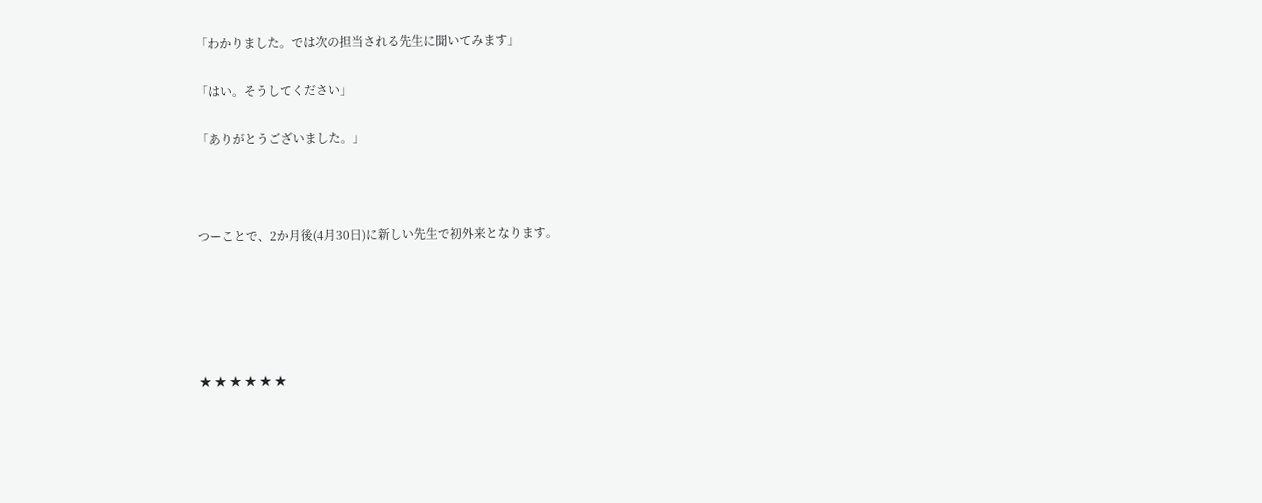「わかりました。では次の担当される先生に聞いてみます」

「はい。そうしてください」

「ありがとうございました。」



つーことで、2か月後(4月30日)に新しい先生で初外来となります。





★ ★ ★ ★ ★ ★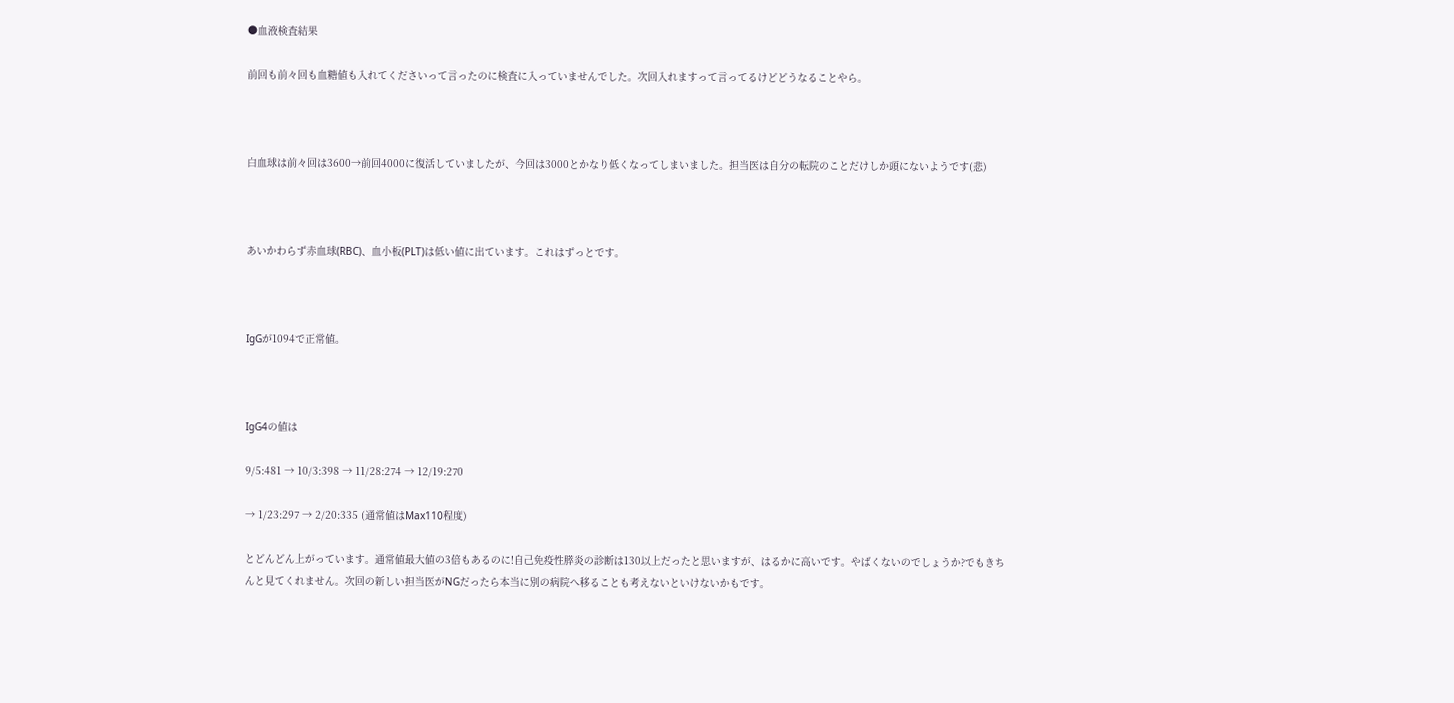●血液検査結果

前回も前々回も血糖値も入れてくださいって言ったのに検査に入っていませんでした。次回入れますって言ってるけどどうなることやら。



白血球は前々回は3600→前回4000に復活していましたが、今回は3000とかなり低くなってしまいました。担当医は自分の転院のことだけしか頭にないようです(悲)



あいかわらず赤血球(RBC)、血小板(PLT)は低い値に出ています。これはずっとです。



IgGが1094で正常値。



IgG4の値は

9/5:481 → 10/3:398 → 11/28:274 → 12/19:270

→ 1/23:297 → 2/20:335 (通常値はMax110程度)

とどんどん上がっています。通常値最大値の3倍もあるのに!自己免疫性膵炎の診断は130以上だったと思いますが、はるかに高いです。やばくないのでしょうか?でもきちんと見てくれません。次回の新しい担当医がNGだったら本当に別の病院へ移ることも考えないといけないかもです。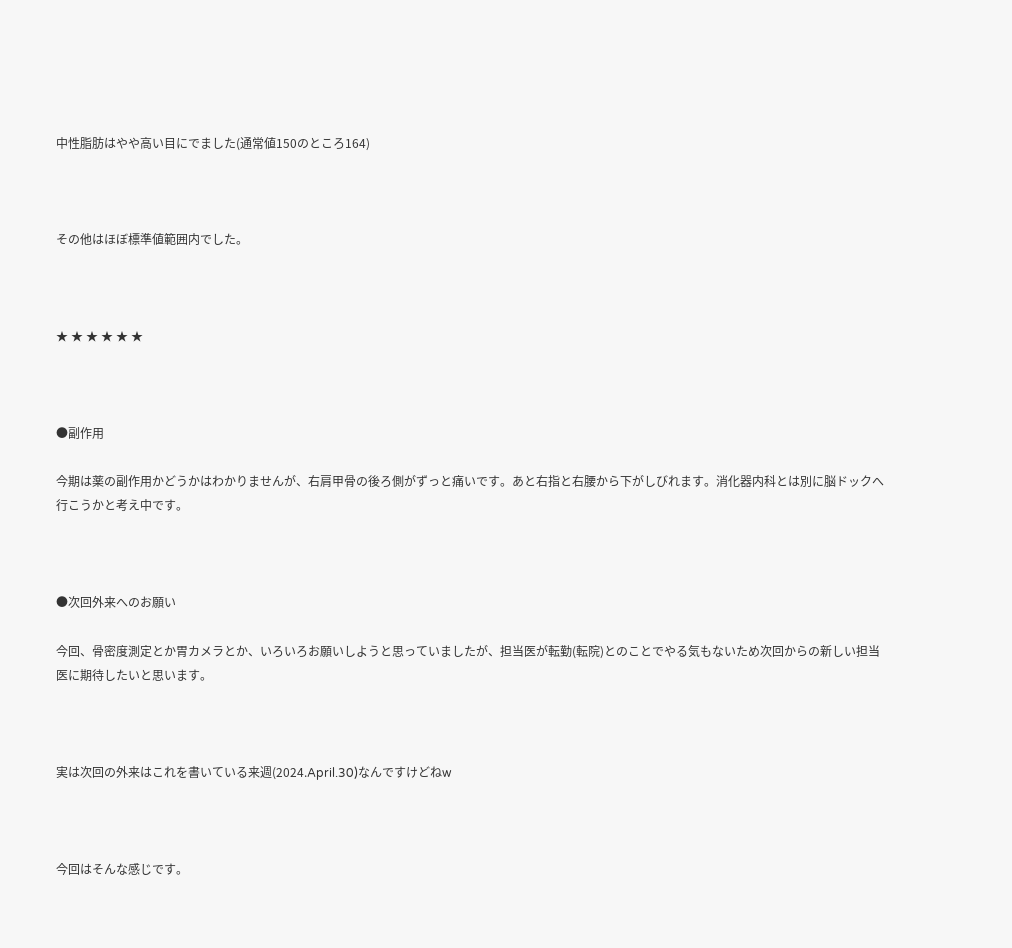中性脂肪はやや高い目にでました(通常値150のところ164)



その他はほぼ標準値範囲内でした。



★ ★ ★ ★ ★ ★



●副作用

今期は薬の副作用かどうかはわかりませんが、右肩甲骨の後ろ側がずっと痛いです。あと右指と右腰から下がしびれます。消化器内科とは別に脳ドックへ行こうかと考え中です。



●次回外来へのお願い

今回、骨密度測定とか胃カメラとか、いろいろお願いしようと思っていましたが、担当医が転勤(転院)とのことでやる気もないため次回からの新しい担当医に期待したいと思います。



実は次回の外来はこれを書いている来週(2024.April.30)なんですけどねw



今回はそんな感じです。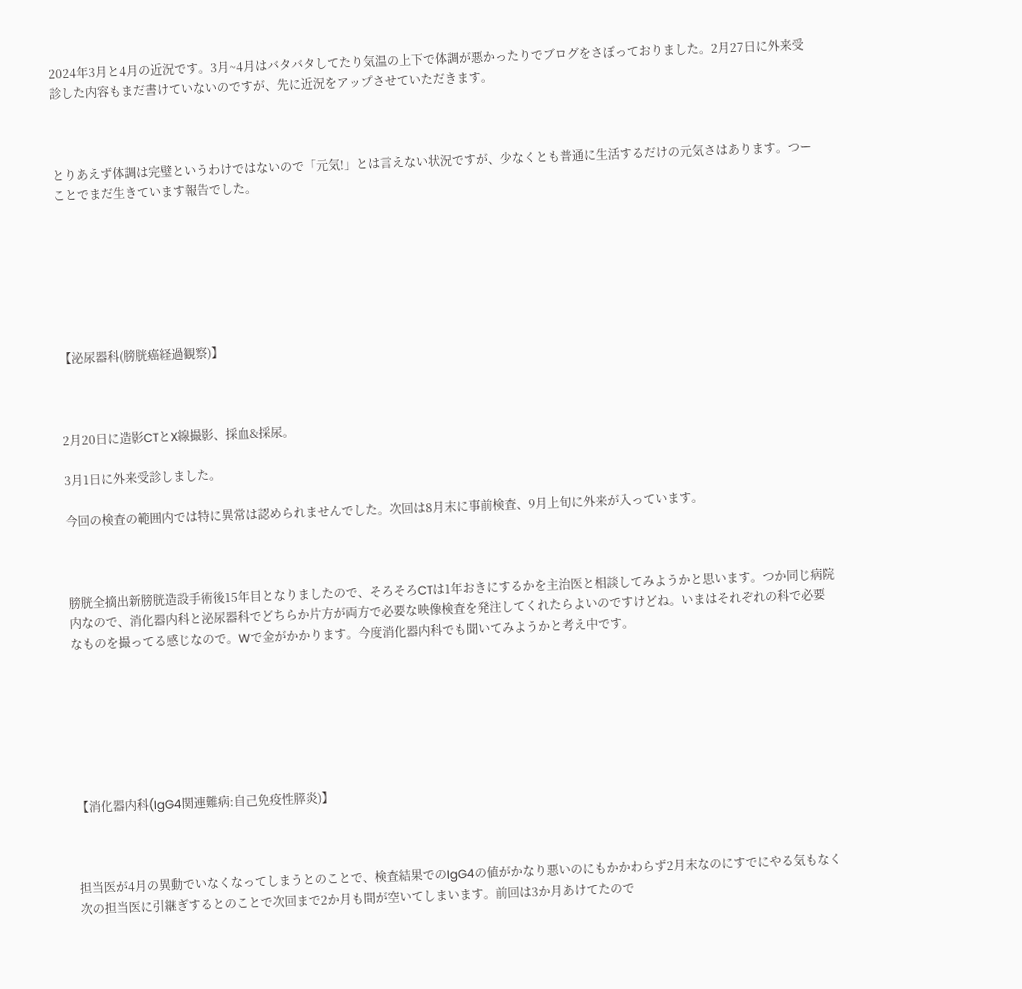2024年3月と4月の近況です。3月~4月はバタバタしてたり気温の上下で体調が悪かったりでブログをさぼっておりました。2月27日に外来受診した内容もまだ書けていないのですが、先に近況をアップさせていただきます。



とりあえず体調は完璧というわけではないので「元気!」とは言えない状況ですが、少なくとも普通に生活するだけの元気さはあります。つーことでまだ生きています報告でした。







【泌尿器科(膀胱癌経過観察)】



2月20日に造影CTとX線撮影、採血&採尿。

3月1日に外来受診しました。

今回の検査の範囲内では特に異常は認められませんでした。次回は8月末に事前検査、9月上旬に外来が入っています。



膀胱全摘出新膀胱造設手術後15年目となりましたので、そろそろCTは1年おきにするかを主治医と相談してみようかと思います。つか同じ病院内なので、消化器内科と泌尿器科でどちらか片方が両方で必要な映像検査を発注してくれたらよいのですけどね。いまはそれぞれの科で必要なものを撮ってる感じなので。Wで金がかかります。今度消化器内科でも聞いてみようかと考え中です。







【消化器内科(IgG4関連難病:自己免疫性膵炎)】



担当医が4月の異動でいなくなってしまうとのことで、検査結果でのIgG4の値がかなり悪いのにもかかわらず2月末なのにすでにやる気もなく次の担当医に引継ぎするとのことで次回まで2か月も間が空いてしまいます。前回は3か月あけてたので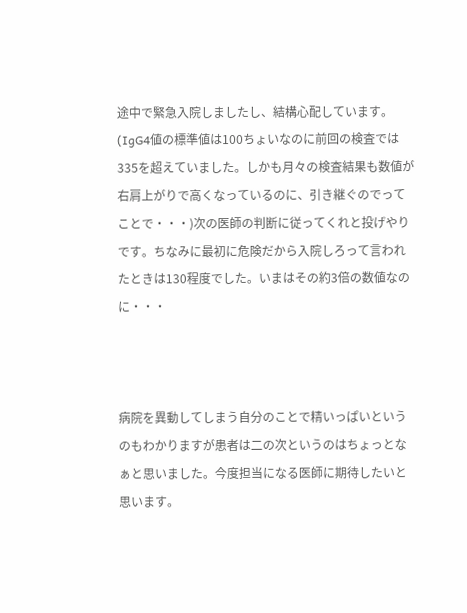途中で緊急入院しましたし、結構心配しています。(IgG4値の標準値は100ちょいなのに前回の検査では335を超えていました。しかも月々の検査結果も数値が右肩上がりで高くなっているのに、引き継ぐのでってことで・・・)次の医師の判断に従ってくれと投げやりです。ちなみに最初に危険だから入院しろって言われたときは130程度でした。いまはその約3倍の数値なのに・・・



病院を異動してしまう自分のことで精いっぱいというのもわかりますが患者は二の次というのはちょっとなぁと思いました。今度担当になる医師に期待したいと思います。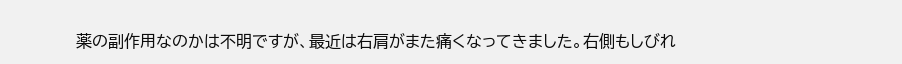薬の副作用なのかは不明ですが、最近は右肩がまた痛くなってきました。右側もしびれ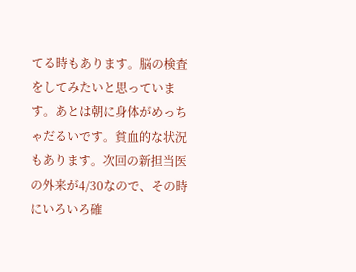てる時もあります。脳の検査をしてみたいと思っています。あとは朝に身体がめっちゃだるいです。貧血的な状況もあります。次回の新担当医の外来が4/30なので、その時にいろいろ確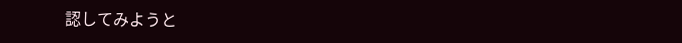認してみようと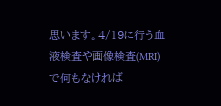思います。4/19に行う血液検査や画像検査(MRI)で何もなければ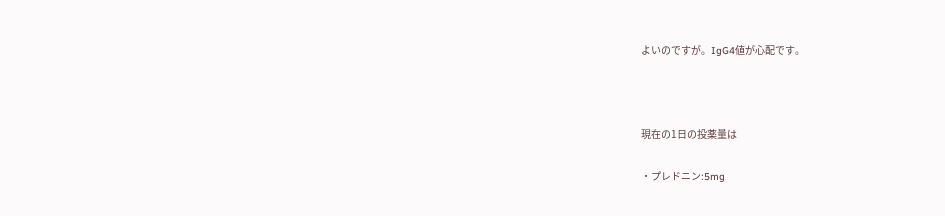よいのですが。IgG4値が心配です。



現在の1日の投薬量は

・プレドニン:5mg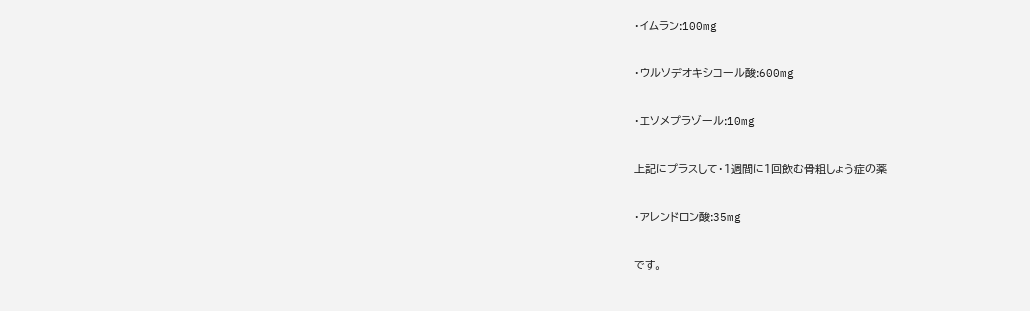・イムラン:100mg

・ウルソデオキシコール酸:600mg

・エソメプラゾール:10mg

上記にプラスして・1週間に1回飲む骨粗しょう症の薬

・アレンドロン酸:35mg

です。